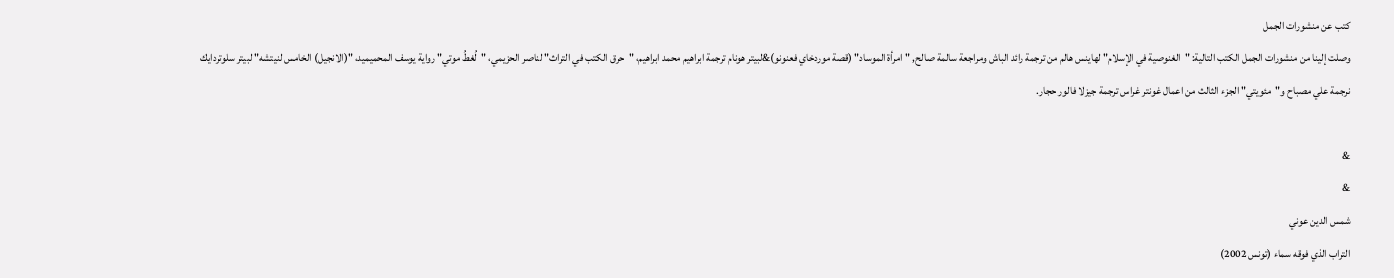كتب عن منشورات الجمل
وصلت إلينا من منشورات الجمل الكتب التالية: "الغنوصية في الإسلام" لهاينس هالم من ترجمة رائد الباش ومراجعة سالمة صالح, "امرأة الموساد" (قصة موردخاي فعنونو)&لبيتر هونام ترجمة ابراهيم محمد ابراهيم، "حرق الكتب في التراث" لناصر الحزيمي، "لُغطُ موتي" رواية يوسف المحميميد، "(الانجيل) الخامس لنيتشه" لبيتر سلوتردايك نرجمة علي مصباح و"مئويتي" الجزء الثالث من اعمال غونتر غراس ترجمة جيزلا فالور حجار.

&
&
شمس الدين عوني
التراب الذي فوقه سماء (تونس 2002)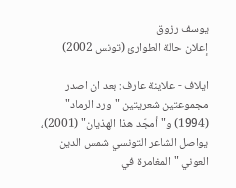يوسف رزوق
إعلان حالة الطوارئ (تونس 2002)

ايلاف - علاينة عارف: بعد ان اصدر مجموعتين شعريتين "ورد الرماد" (1994) و"أمجّد هذا الهذيان" (2001)، يواصل الشاعر التونسي شمس الدين العوني "المغامرة في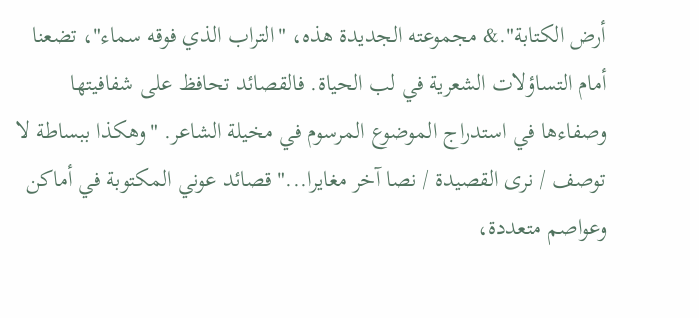أرض الكتابة".& مجموعته الجديدة هذه، "التراب الذي فوقه سماء"، تضعنا أمام التساؤلات الشعرية في لب الحياة. فالقصائد تحافظ على شفافيتها وصفاءها في استدراج الموضوع المرسوم في مخيلة الشاعر. "وهكذا ببساطة لا توصف / نرى القصيدة / نصا آخر مغايرا..." قصائد عوني المكتوبة في أماكن وعواصم متعددة،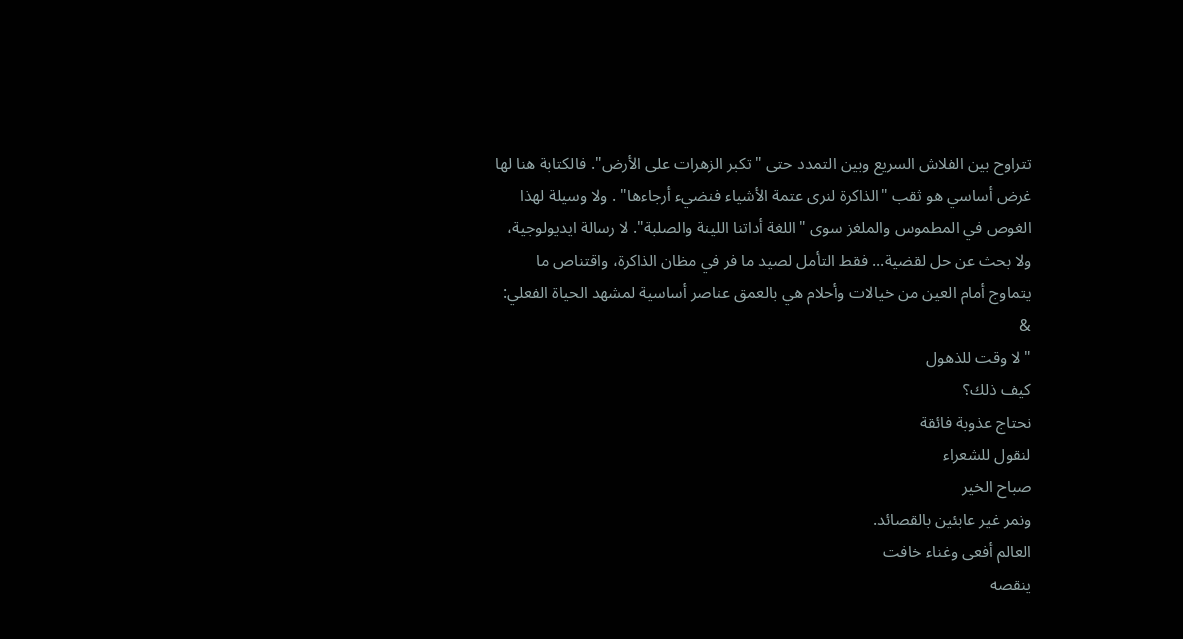تتراوح بين الفلاش السريع وبين التمدد حتى "تكبر الزهرات على الأرض". فالكتابة هنا لها غرض أساسي هو ثقب "الذاكرة لنرى عتمة الأشياء فنضيء أرجاءها" . ولا وسيلة لهذا الغوص في المطموس والملغز سوى "اللغة أداتنا اللينة والصلبة". لا رسالة ايديولوجية، ولا بحث عن حل لقضية... فقط التأمل لصيد ما فر في مظان الذاكرة، واقتناص ما يتماوج أمام العين من خيالات وأحلام هي بالعمق عناصر أساسية لمشهد الحياة الفعلي:
&
"لا وقت للذهول
كيف ذلك؟
نحتاج عذوبة فائقة
لنقول للشعراء
صباح الخير
ونمر غير عابئين بالقصائد.
العالم أفعى وغناء خافت
ينقصه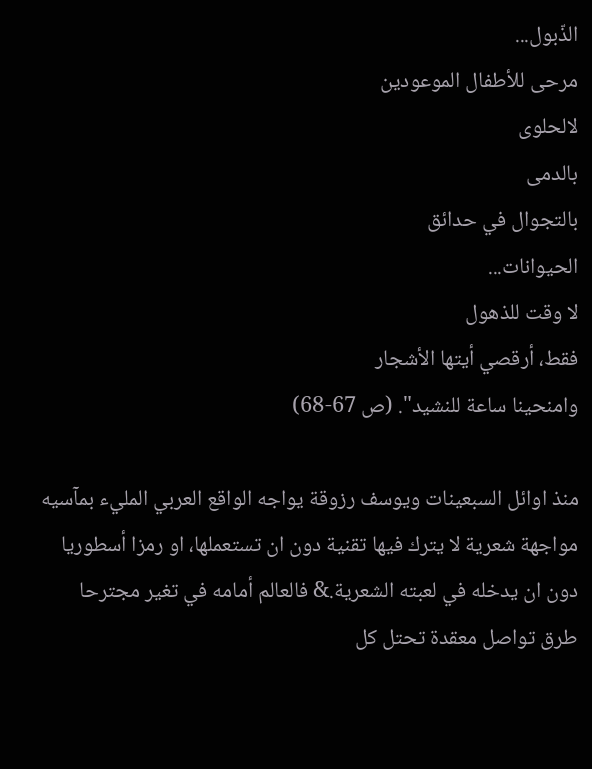الذّبول...
مرحى للأطفال الموعودين
لالحلوى
بالدمى
بالتجوال في حدائق
الحيوانات...
لا وقت للذهول
فقط، أرقصي أيتها الأشجار
وامنحينا ساعة للنشيد". (ص 67-68)

منذ اوائل السبعينات ويوسف رزوقة يواجه الواقع العربي المليء بمآسيه مواجهة شعرية لا يترك فيها تقنية دون ان تستعملها، او رمزا أسطوريا دون ان يدخله في لعبته الشعرية.& فالعالم أمامه في تغير مجترحا طرق تواصل معقدة تحتل كل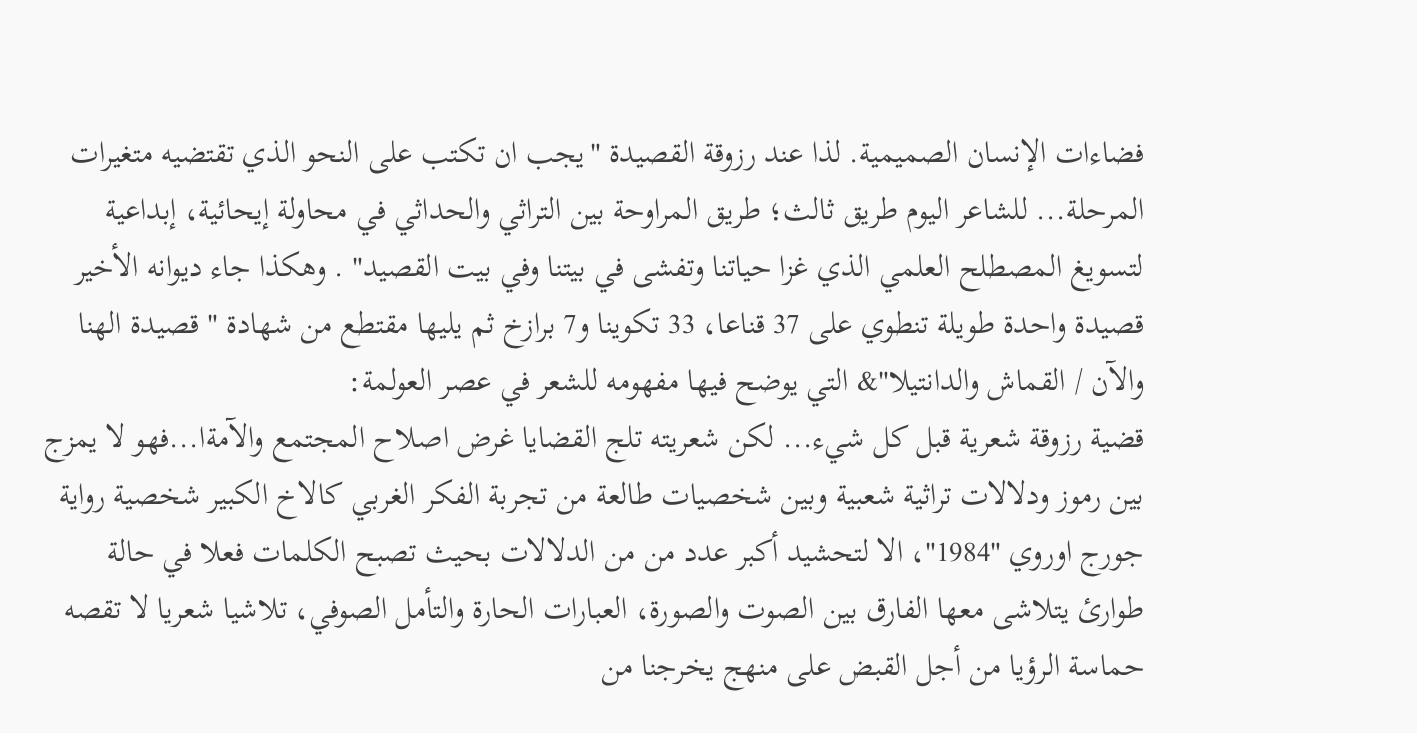فضاءات الإنسان الصميمية. لذا عند رزوقة القصيدة "يجب ان تكتب على النحو الذي تقتضيه متغيرات المرحلة... للشاعر اليوم طريق ثالث؛ طريق المراوحة بين التراثي والحداثي في محاولة إيحائية، إبداعية لتسويغ المصطلح العلمي الذي غزا حياتنا وتفشى في بيتنا وفي بيت القصيد" . وهكذا جاء ديوانه الأخير قصيدة واحدة طويلة تنطوي على 37 قناعا، 33 تكوينا و7 برازخ ثم يليها مقتطع من شهادة " قصيدة الهنا والآن / القماش والدانتيلا"& التي يوضح فيها مفهومه للشعر في عصر العولمة:
قضية رزوقة شعرية قبل كل شيء... لكن شعريته تلج القضايا غرض اصلاح المجتمع والآمةا...فهو لا يمزج بين رموز ودلالات تراثية شعبية وبين شخصيات طالعة من تجربة الفكر الغربي كالاخ الكبير شخصية رواية جورج اوروي "1984"، الا لتحشيد أكبر عدد من من الدلالات بحيث تصبح الكلمات فعلا في حالة طوارئ يتلاشى معها الفارق بين الصوت والصورة، العبارات الحارة والتأمل الصوفي، تلاشيا شعريا لا تقصه حماسة الرؤيا من أجل القبض على منهج يخرجنا من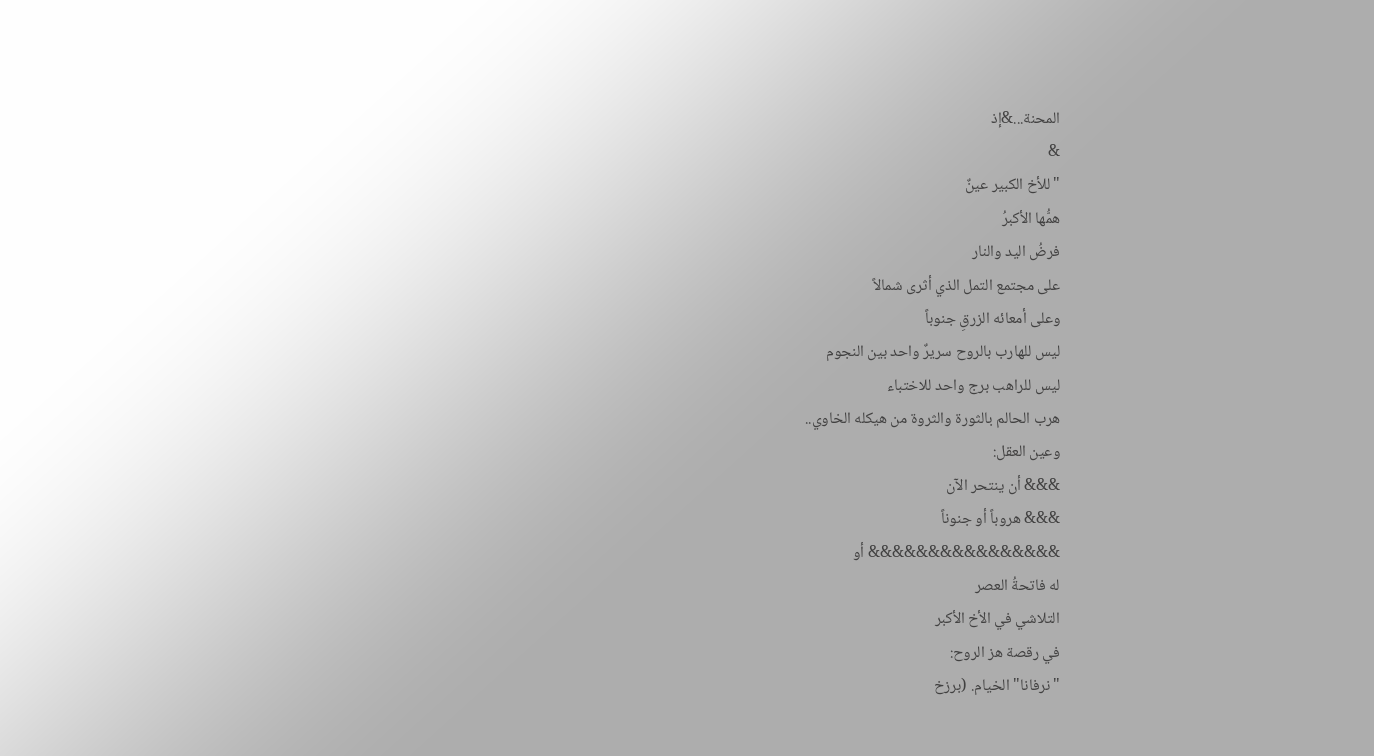المحنة...&إذ
&
"للأخ الكبير عينٌ
همُّها الأكبرُ
فرضُ اليد والنار
على مجتمع التمل الذي أثرى شمالاً
وعلى أمعائه الزرقِ جنوباً
ليس للهارب بالروح سريرٌ واحد بين النجوم
ليس للراهب برج واحد للاختباء
هرب الحالم بالثورة والثروة من هيكله الخاوي..
وعين العقل:
&&& أن ينتحر الآن
&&& هروباً أو جنوناً
&&&&&&&&&&&&&&&& أو
له فاتحةُ العصر
التلاشي في الأخ الأكبر
في رقصة هز الروح:
"نرفانا" الخيام. (برزخ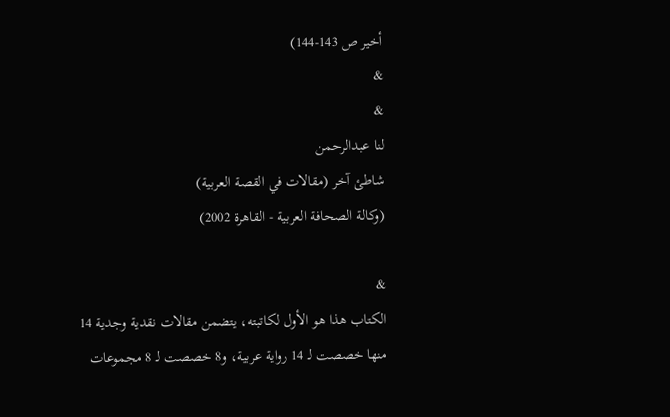أخير ص 143-144)
&
&
لنا عبدالرحمن
شاطئ آخر (مقالات في القصة العربية)
(وكالة الصحافة العربية - القاهرة 2002)

&
الكتاب هذا هو الأول لكاتبته، يتضمن مقالات نقدية وجدية 14 منها خصصت لـ 14 رواية عربية، و8 خصصت لـ 8 مجموعات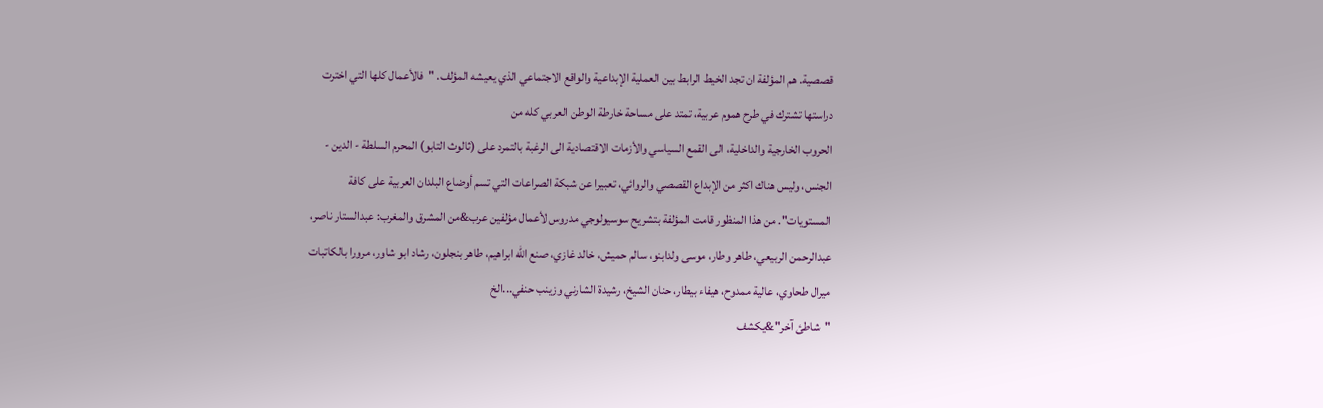قصصية. هم المؤلفة ان تجد الخيط الرابط بين العملية الإبداعية والواقع الاجتماعي الذي يعيشه المؤلف. "فالأعمال كلها التي اخترت دراستها تشترك في طرح هموم عربية، تمتد على مساحة خارطة الوطن العربي كله من
الحروب الخارجية والداخلية، الى القمع السياسي والأزمات الاقتصادية الى الرغبة بالتمرد على (ثالوث التابو) المحرم السلطة - الدين - الجنس، وليس هناك اكثر من الإبداع القصصي والروائي، تعبيرا عن شبكة الصراعات التي تسم أوضاع البلدان العربية على كافة المستويات". من هذا المنظور قامت المؤلفة بتشريح سوسيولوجي مدروس لأعمال مؤلفين عرب&من المشرق والمغرب: عبدالستار ناصر، عبدالرحمن الربيعي، طاهر وطار، موسى ولدابنو، سالم حميش، خالد غازي، صنع الله ابراهيم، طاهر بنجلون، رشاد ابو شاور، مرورا بالكاتبات ميرال طحاوي، عالية ممدوح، هيفاء بيطار، حنان الشيخ، رشيدة الشارني وزينب حنفي...الخ
"شاطئ آخر"&يكشف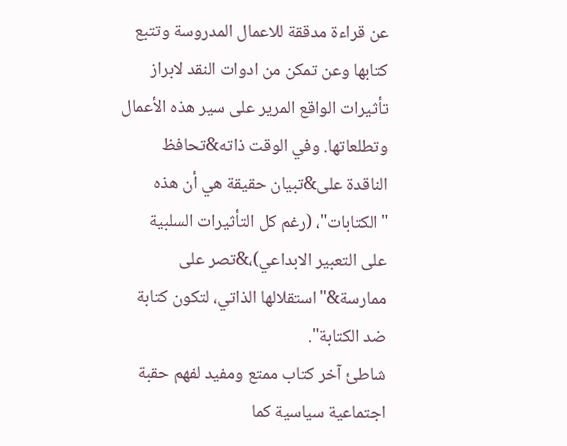عن قراءة مدققة للاعمال المدروسة وتتبع كتابها وعن تمكن من ادوات النقد لابراز تأثيرات الواقع المرير على سير هذه الأعمال وتطلعاتها. وفي الوقت ذاته&تحافظ الناقدة على&تبيان حقيقة هي أن هذه "الكتابات"، (رغم كل التأثيرات السلبية على التعبير الابداعي)،&تصر على ممارسة&"استقلالها الذاتي، لتكون كتابة ضد الكتابة".
شاطئ آخر كتاب ممتع ومفيد لفهم حقبة اجتماعية سياسية كما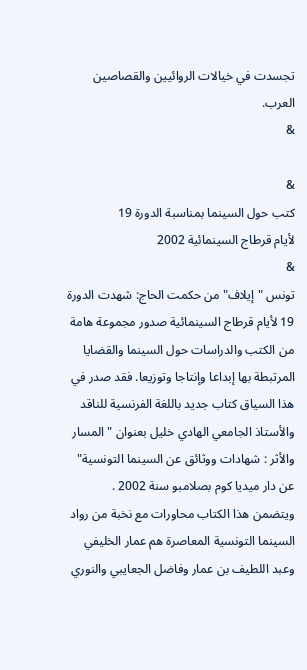تجسدت في خيالات الروائيين والقصاصين العرب.
&

&
كتب حول السينما بمناسبة الدورة 19
لأيام قرطاج السينمائية 2002
&
تونس "إيلاف" من حكمت الحاج: شهدت الدورة 19 لأيام قرطاج السينمائية صدور مجموعة هامة من الكتب والدراسات حول السينما والقضايا المرتبطة بها إبداعا وإنتاجا وتوزيعا. فقد صدر في هذا السياق كتاب جديد باللغة الفرنسية للناقد والأستاذ الجامعي الهادي خليل بعنوان " المسار والأثر : شهادات ووثائق عن السينما التونسية" عن دار ميديا كوم بصلامبو سنة 2002 .
ويتضمن هذا الكتاب محاورات مع نخبة من رواد السينما التونسية المعاصرة هم عمار الخليفي وعبد اللطيف بن عمار وفاضل الجعايبي والنوري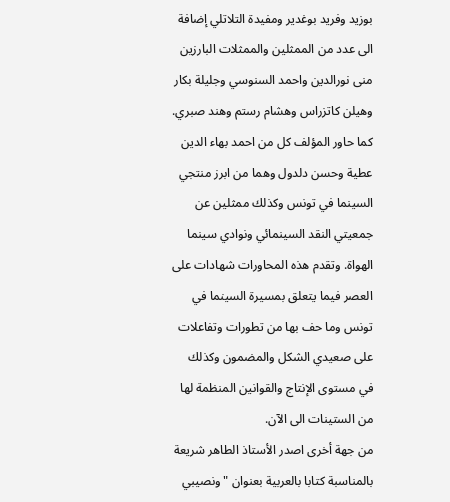بوزيد وفريد بوغدير ومفيدة التلاتلي إضافة الى عدد من الممثلين والممثلات البارزين منى نورالدين واحمد السنوسي وجليلة بكار وهيلن كاتزراس وهشام رستم وهند صبري.
كما حاور المؤلف كل من احمد بهاء الدين عطية وحسن دلدول وهما من ابرز منتجي السينما في تونس وكذلك ممثلين عن جمعيتي النقد السينمائي ونوادي سينما الهواة. وتقدم هذه المحاورات شهادات على العصر فيما يتعلق بمسيرة السينما في تونس وما حف بها من تطورات وتفاعلات على صعيدي الشكل والمضمون وكذلك في مستوى الإنتاج والقوانين المنظمة لها من الستينات الى الآن.
من جهة أخرى اصدر الأستاذ الطاهر شريعة بالمناسبة كتابا بالعربية بعنوان "ونصيبي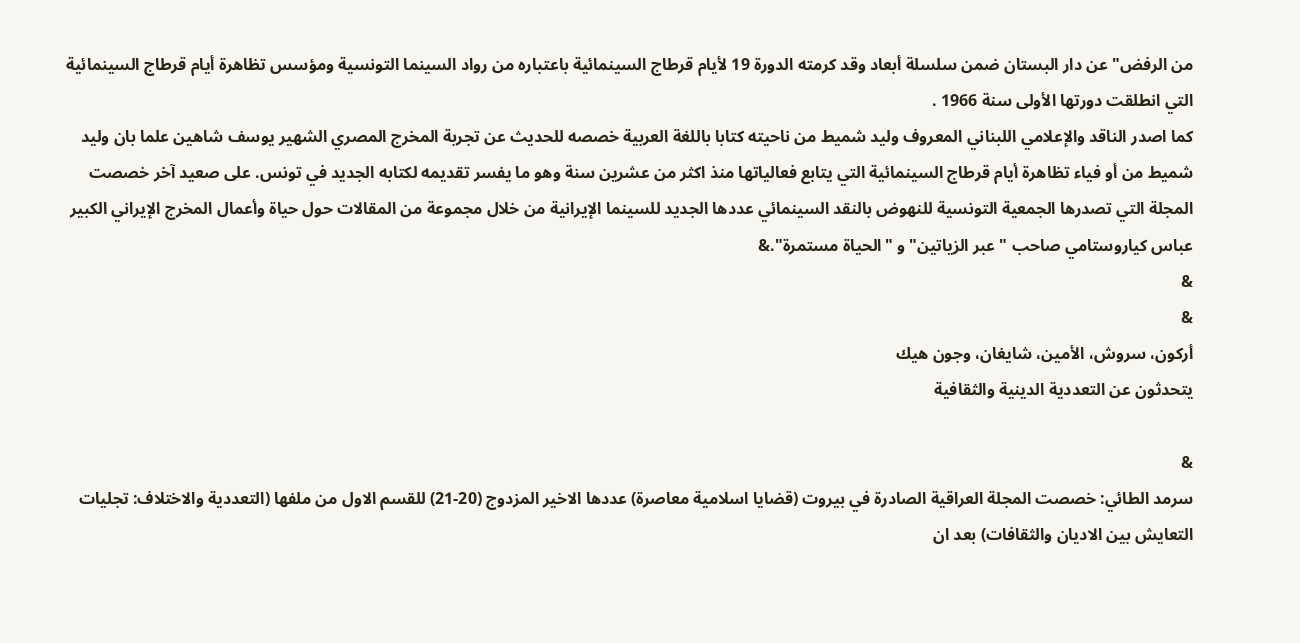من الرفض" عن دار البستان ضمن سلسلة أبعاد وقد كرمته الدورة 19 لأيام قرطاج السينمائية باعتباره من رواد السينما التونسية ومؤسس تظاهرة أيام قرطاج السينمائية التي انطلقت دورتها الأولى سنة 1966 .
كما اصدر الناقد والإعلامي اللبناني المعروف وليد شميط من ناحيته كتابا باللغة العربية خصصه للحديث عن تجربة المخرج المصري الشهير يوسف شاهين علما بان وليد شميط من أو فياء تظاهرة أيام قرطاج السينمائية التي يتابع فعالياتها منذ اكثر من عشرين سنة وهو ما يفسر تقديمه لكتابه الجديد في تونس. على صعيد آخر خصصت المجلة التي تصدرها الجمعية التونسية للنهوض بالنقد السينمائي عددها الجديد للسينما الإيرانية من خلال مجموعة من المقالات حول حياة وأعمال المخرج الإيراني الكبير عباس كياروستامي صاحب " عبر الزياتين" و "الحياة مستمرة".&
&
&
أركون، سروش، الأمين، شايغان، وجون هيك
يتحدثون عن التعددية الدينية والثقافية

&
سرمد الطائي: خصصت المجلة العراقية الصادرة في بيروت (قضايا اسلامية معاصرة) عددها الاخير المزدوج (20-21) للقسم الاول من ملفها (التعددية والاختلاف: تجليات التعايش بين الاديان والثقافات) بعد ان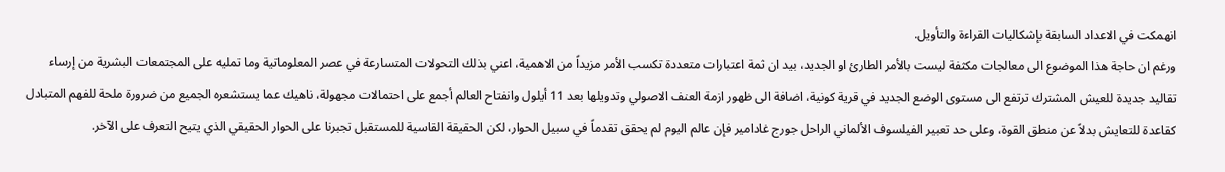انهمكت في الاعداد السابقة بإشكاليات القراءة والتأويل.
ورغم ان حاجة هذا الموضوع الى معالجات مكثفة ليست بالأمر الطارئ او الجديد، بيد ان ثمة اعتبارات متعددة تكسب الأمر مزيداً من الاهمية، اعني بذلك التحولات المتسارعة في عصر المعلوماتية وما تمليه على المجتمعات البشرية من إرساء تقاليد جديدة للعيش المشترك ترتفع الى مستوى الوضع الجديد في قرية كونية، اضافة الى ظهور ازمة العنف الاصولي وتدويلها بعد 11 أيلول وانفتاح العالم أجمع على احتمالات مجهولة، ناهيك عما يستشعره الجميع من ضرورة ملحة للفهم المتبادل كقاعدة للتعايش بدلاً عن منطق القوة، وعلى حد تعبير الفيلسوف الألماني الراحل جورج غادامير فإن عالم اليوم لم يحقق تقدماً في سبيل الحوار، لكن الحقيقة القاسية للمستقبل تجبرنا على الحوار الحقيقي الذي يتيح التعرف على الآخر.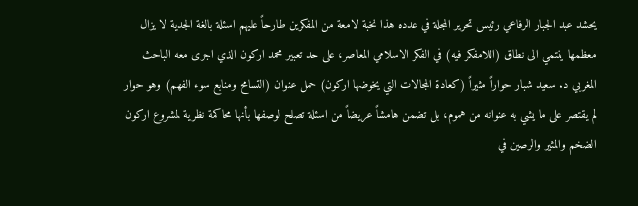يحشد عبد الجبار الرفاعي رئيس تحرير المجلة في عدده هذا نخبة لامعة من المفكرين طارحاً عليهم اسئلة بالغة الجدية لا يزال معظمها ينتمي الى نطاق (اللامفكر فيه) في الفكر الاسلامي المعاصر، على حد تعبير محمد اركون الذي اجرى معه الباحث المغربي د. سعيد شبار حواراً مثيراً (كعادة المجالات التي يخوضها اركون) حمل عنوان (التسامح ومنابع سوء الفهم) وهو حوار لم يقتصر على ما يشي به عنوانه من هموم، بل تضمن هامشاً عريضاً من اسئلة تصلح لوصفها بأنها محاكمة نظرية لمشروع اركون الضخم والمثير والرصين في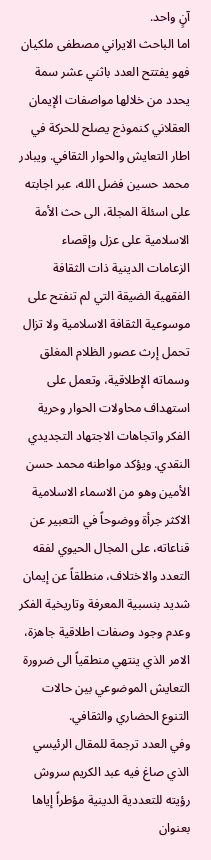آنٍ واحد.
اما الباحث الايراني مصطفى ملكيان فهو يفتتح العدد باثني عشر سمة يحدد من خلالها مواصفات الإيمان العقلاني كنموذج يصلح للحركة في اطار التعايش والحوار الثقافي. ويبادر محمد حسين فضل الله، عبر اجابته على اسئلة المجلة، الى حث الأمة الاسلامية على عزل وإقصاء الزعامات الدينية ذات الثقافة الفقهية الضيقة التي لم تنفتح على موسوعية الثقافة الاسلامية ولا تزال تحمل إرث عصور الظلام المغلق وسماته الإطلاقية، وتعمل على استهداف محاولات الحوار وحرية الفكر واتجاهات الاجتهاد التجديدي النقدي. ويؤكد مواطنه محمد حسن الأمين وهو من الاسماء الاسلامية الاكثر جرأة ووضوحاً في التعبير عن قناعاته، على المجال الحيوي لفقه التعدد والاختلاف، منطلقاً عن إيمان شديد بنسبية المعرفة وتاريخية الفكر وعدم وجود وصفات اطلاقية جاهزة، الامر الذي ينتهي منطقياً الى ضرورة التعايش الموضوعي بين حالات التنوع الحضاري والثقافي.
وفي العدد ترجمة للمقال الرئيسي الذي صاغ فيه عبد الكريم سروش رؤيته للتعددية الدينية مؤطراً إياها بعنوان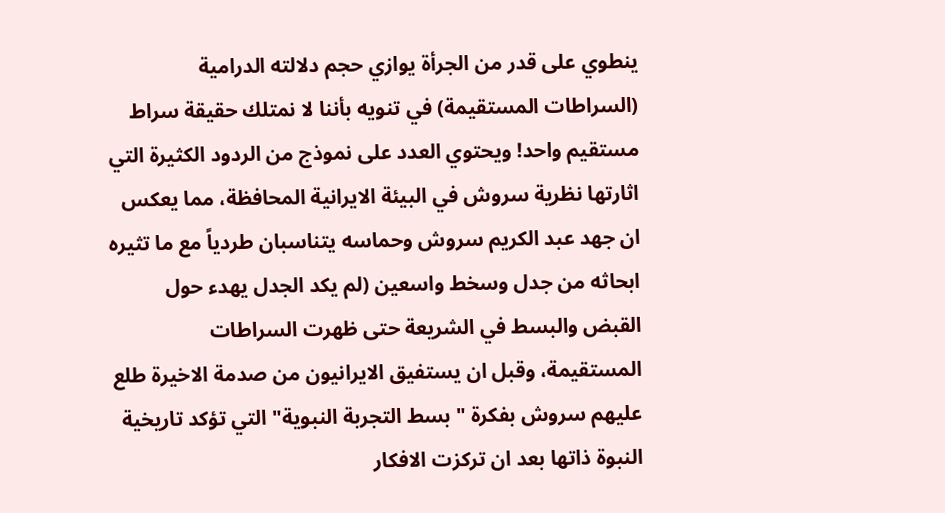ينطوي على قدر من الجرأة يوازي حجم دلالته الدرامية (السراطات المستقيمة) في تنويه بأننا لا نمتلك حقيقة سراط مستقيم واحد! ويحتوي العدد على نموذج من الردود الكثيرة التي اثارتها نظرية سروش في البيئة الايرانية المحافظة، مما يعكس ان جهد عبد الكريم سروش وحماسه يتناسبان طردياً مع ما تثيره ابحاثه من جدل وسخط واسعين (لم يكد الجدل يهدء حول القبض والبسط في الشريعة حتى ظهرت السراطات المستقيمة، وقبل ان يستفيق الايرانيون من صدمة الاخيرة طلع عليهم سروش بفكرة "بسط التجربة النبوية" التي تؤكد تاريخية النبوة ذاتها بعد ان تركزت الافكار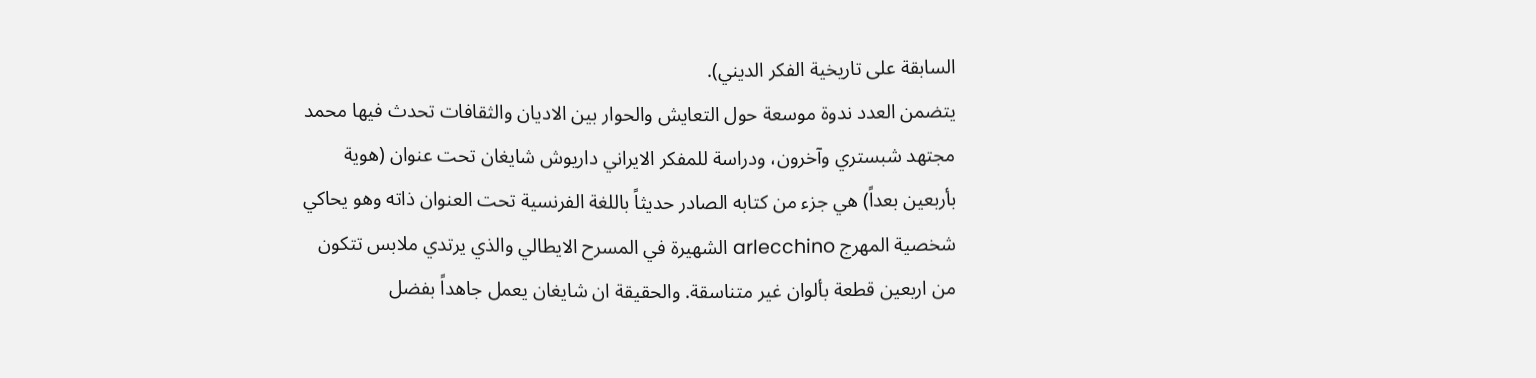السابقة على تاريخية الفكر الديني).
يتضمن العدد ندوة موسعة حول التعايش والحوار بين الاديان والثقافات تحدث فيها محمد مجتهد شبستري وآخرون، ودراسة للمفكر الايراني داريوش شايغان تحت عنوان (هوية بأربعين بعداً) هي جزء من كتابه الصادر حديثاً باللغة الفرنسية تحت العنوان ذاته وهو يحاكي شخصية المهرج arlecchino الشهيرة في المسرح الايطالي والذي يرتدي ملابس تتكون من اربعين قطعة بألوان غير متناسقة. والحقيقة ان شايغان يعمل جاهداً بفضل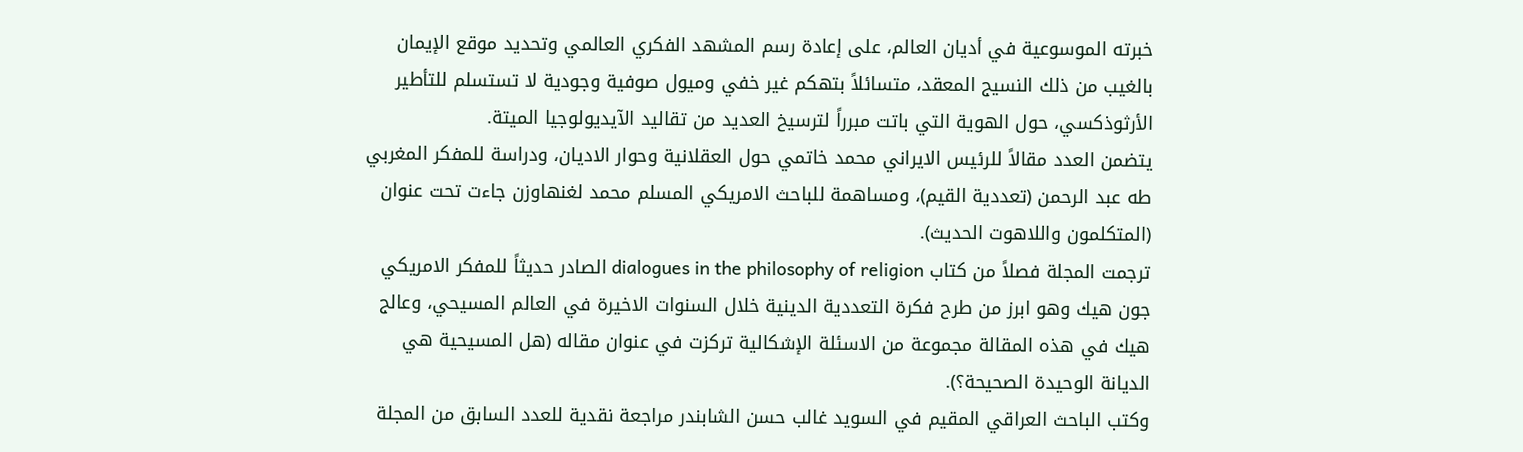خبرته الموسوعية في أديان العالم، على إعادة رسم المشهد الفكري العالمي وتحديد موقع الإيمان بالغيب من ذلك النسيج المعقد، متسائلاً بتهكم غير خفي وميول صوفية وجودية لا تستسلم للتأطير الأرثوذكسي، حول الهوية التي باتت مبرراً لترسيخ العديد من تقاليد الآيديولوجيا الميتة.
يتضمن العدد مقالاً للرئيس الايراني محمد خاتمي حول العقلانية وحوار الاديان، ودراسة للمفكر المغربي طه عبد الرحمن (تعددية القيم)، ومساهمة للباحث الامريكي المسلم محمد لغنهاوزن جاءت تحت عنوان (المتكلمون واللاهوت الحديث).
ترجمت المجلة فصلاً من كتاب dialogues in the philosophy of religion الصادر حديثاً للمفكر الامريكي جون هيك وهو ابرز من طرح فكرة التعددية الدينية خلال السنوات الاخيرة في العالم المسيحي، وعالج هيك في هذه المقالة مجموعة من الاسئلة الإشكالية تركزت في عنوان مقاله (هل المسيحية هي الديانة الوحيدة الصحيحة؟).
وكتب الباحث العراقي المقيم في السويد غالب حسن الشابندر مراجعة نقدية للعدد السابق من المجلة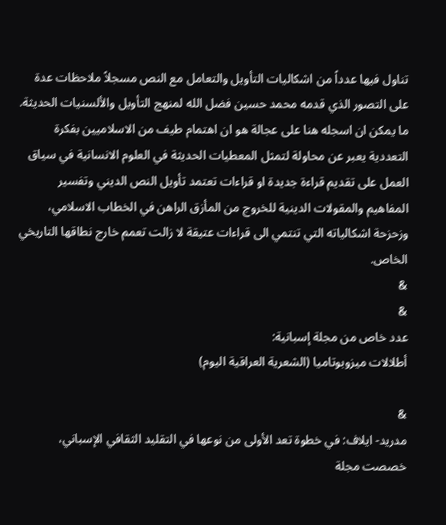تناول فيها عدداً من اشكاليات التأويل والتعامل مع النص مسجلاً ملاحظات عدة على التصور الذي قدمه محمد حسين فضل الله لمنهج التأويل والألسنيات الحديثة.
ما يمكن ان اسجله هنا على عجالة هو ان اهتمام طيف من الاسلاميين بفكرة التعددية يعبر عن محاولة لتمثل المعطيات الحديثة في العلوم الانسانية في سياق العمل على تقديم قراءة جديدة او قراءات تعتمد تأويل النص الديني وتفسير المفاهيم والمقولات الدينية للخروج من المأزق الراهن في الخطاب الاسلامي، وزحزحة اشكالياته التي تنتمي الى قراءات عتيقة لا زالت تعمم خارج نطاقها التاريخي الخاص.
&
&
عدد خاص من مجلة إسبانية:
أطلالات ميزوبوتاميا (الشعرية العراقية اليوم)

&
مدريد- ايلاف: في خطوة تعد الأولى من نوعها في التقليد الثقافي الإسباني، خصصت مجلة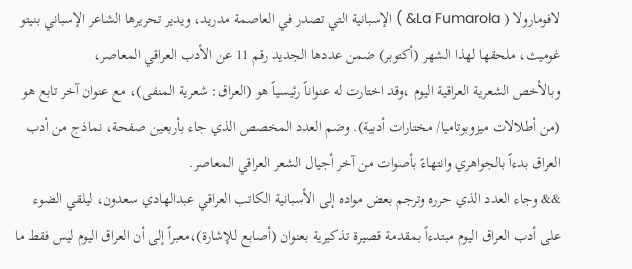لافومارولا ( La Fumarola& ) الإسبانية التي تصدر في العاصمة مدريد، ويدير تحريرها الشاعر الإسباني بنيتو غوميث، ملحقها لهذا الشهر (أكتوبر) ضمن عددها الجديد رقم 11 عن الأدب العراقي المعاصر،
وبالأخص الشعرية العراقية اليوم ،وقد اختارت له عنواناً رئيسياً هو (العراق: شعرية المنفى)، مع عنوان آخر تابع هو (من أطلالات ميزوبوتاميا/ مختارات أدبية). وضم العدد المخصص الذي جاء بأربعين صفحة، نماذج من أدب العراق بدءاً بالجواهري وانتهاءً بأصوات من آخر أجيال الشعر العراقي المعاصر.
&& وجاء العدد الذي حرره وترجم بعض مواده إلى الأسبانية الكاتب العراقي عبدالهادي سعدون، ليلقي الضوء على أدب العراق اليوم مبتدءاً بمقدمة قصيرة تذكيرية بعنوان (أصابع للإشارة)،معبراً إلى أن العراق اليوم ليس فقط ما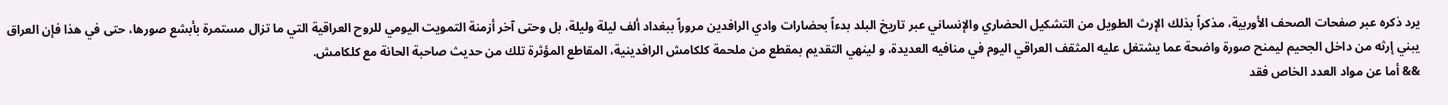يرد ذكره عبر صفحات الصحف الأوربية، مذكراً بذلك الإرث الطويل من التشكيل الحضاري والإنساني عبر تاريخ البلد بدءاً بحضارات وادي الرافدين مروراً ببغداد ألف ليلة وليلة، بل وحتى آخر أزمنة التمويت اليومي للروح العراقية التي ما تزال مستمرة بأبشع صورها، حتى في هذا فإن العراق يبني إرثه من داخل الجحيم ليمنح صورة واضحة عما يشتغل عليه المثقف العراقي اليوم في منافيه العديدة، و لينهي التقديم بمقطع من ملحمة كلكامش الرافدينية، المقاطع المؤثرة تلك من حديث صاحبة الحانة مع كلكامش.
&& أما عن مواد العدد الخاص فقد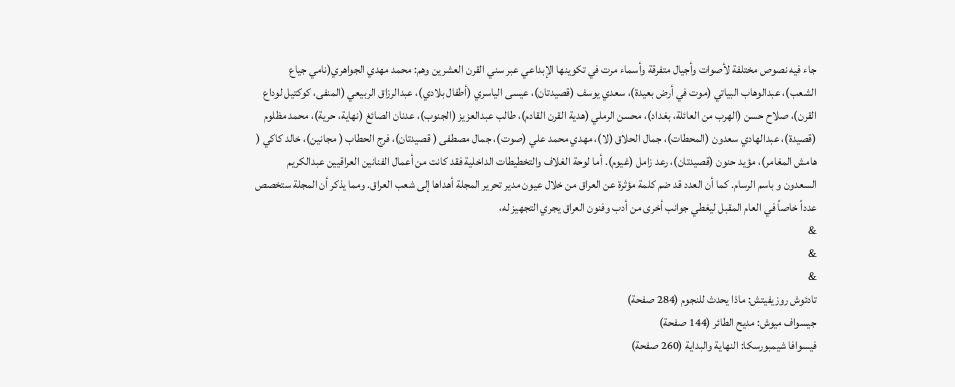جاء فيه نصوص مختلفة لأصوات وأجيال متفرقة وأسماء مرت في تكوينها الإبداعي عبر سني القرن العشرين وهم: محمد مهدي الجواهري(نامي جياع الشعب)، عبدالوهاب البياتي (موت في أرض بعيدة)، سعدي يوسف (قصيدتان)، عيسى الياسري (أطفال بلادي)، عبدالرزاق الربيعي (المنفى، كوكتيل لوداع القرن)، صلاح حسن (الهرب من العائلة، بغداد)، محسن الرملي (هدية القرن القادم)، طالب عبدالعزيز (الجنوب)، عدنان الصائغ (نهاية، حرية)، محمد مظلوم (قصيدة)، عبدالهادي سعدون (المحطات)، جمال الحلاق (لا)، مهدي محمد علي (صوت)، جمال مصطفى ( قصيدتان)، فرج الحطاب ( مجانين)، خالد كاكي ( هامش المغامر)، مؤيد حنون (قصيدتان)، رعد زامل (غيوم). أما لوحة الغلاف والتخطيطات الداخلية فقد كانت من أعمال الفنانين العراقيين عبدالكريم السعدون و باسم الرسام. كما أن العدد قد ضم كلمة مؤثرة عن العراق من خلال عيون مدير تحرير المجلة أهداها إلى شعب العراق. ومما يذكر أن المجلة ستخصص عدداً خاصاً في العام المقبل ليغطي جوانب أخرى من أدب وفنون العراق يجري التجهيز له،
&
&
&
تادئوش روزيفيتش: ماذا يحدث للنجوم (284 صفحة)
جيسواف ميوش: مديح الطائر (144 صفحة)
فيسوافا شيمبورسكا: النهاية والبداية (260 صفحة)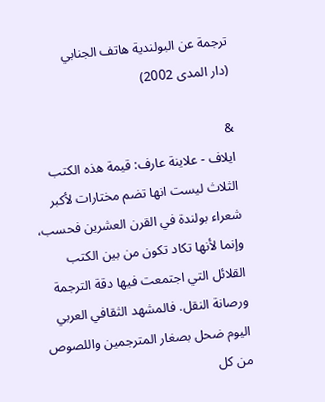ترجمة عن البولندية هاتف الجنابي
(دار المدى 2002)

&
ايلاف - علاينة عارف: قيمة هذه الكتب الثلاث ليست انها تضم مختارات لأكبر شعراء بولندة في القرن العشرين فحسب، وإنما لأنها تكاد تكون من بين الكتب القلائل التي اجتمعت فيها دقة الترجمة ورصانة النقل. فالمشهد الثقافي العربي اليوم ضحل بصغار المترجمين واللصوص من كل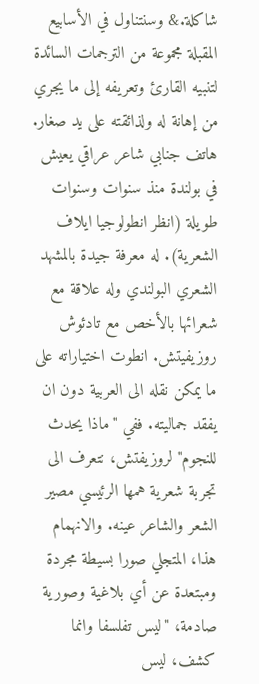شاكلة.& وسنتناول في الأسابيع المقبلة مجموعة من الترجمات السائدة لتنبيه القارئ وتعريفه إلى ما يجري من إهانة له ولذائقته على يد صغار.
هاتف جنابي شاعر عراقي يعيش في بولندة منذ سنوات وسنوات طويلة (انظر انطولوجيا ايلاف الشعرية). له معرفة جيدة بالمشهد الشعري البولندي وله علاقة مع شعرائها بالأخص مع تادئوش روزيفيتش. انطوت اختياراته على ما يمكن نقله الى العربية دون ان يفقد جماليته. ففي "ماذا يحدث للنجوم" لروزيفتش، نتعرف الى تجربة شعرية همها الرئيسي مصير الشعر والشاعر عينه. والانهمام هذا، المتجلي صورا بسيطة مجردة ومبتعدة عن أي بلاغية وصورية صادمة، "ليس تفلسفا وانما كشف، ليس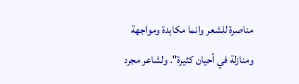مناصرة للشعر وانما مكابدة ومواجهة ومنازلة في أحيان كثيرة". ولشاعر مجرد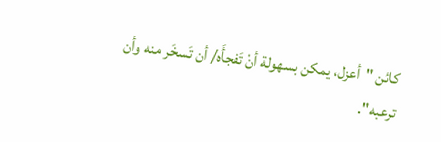كائن "أعزل، يمكن بسهولة أنْ تَفجأَه/ أن تَسخَر منه وأن ترعبه".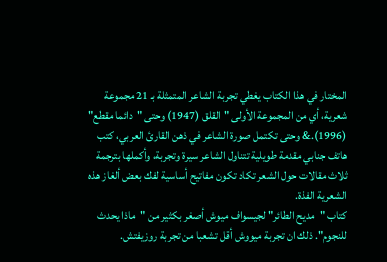المختار في هذا الكتاب يغطي تجربة الشاعر المتمثلة بـ 21 مجموعة شعرية، أي من المجموعة الأولى "القلق (1947) وحتى "دائما مقطع" (1996).& وحتى تكتمل صورة الشاعر في ذهن القارئ العربي، كتب هاتف جنابي مقدمة طويلية تتناول الشاعر سيرة وتجربة، وأكملها بترجمة ثلاث مقالات حول الشعر تكاد تكون مفاتيح أساسية لفك بعض ألغاز هذه الشعرية الفذة.
كتاب "مديح الطائر" لجيسواف ميوش أصغر بكثير من "ماذا يحدث للنجوم". ذلك ان تجربة ميووش أقل تشعبا من تجربة روزيفتش.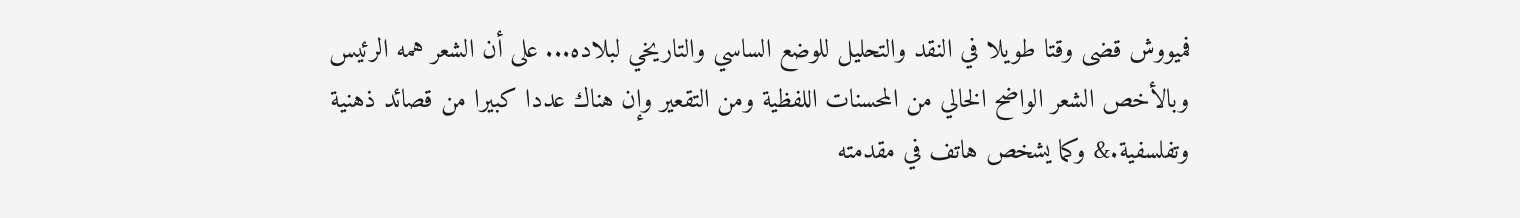فميووش قضى وقتا طويلا في النقد والتحليل للوضع الساسي والتاريخي لبلاده... على أن الشعر همه الرئيس وبالأخص الشعر الواضح الخالي من المحسنات اللفظية ومن التقعير وإن هناك عددا كبيرا من قصائد ذهنية وتفلسفية.& وكما يشخص هاتف في مقدمته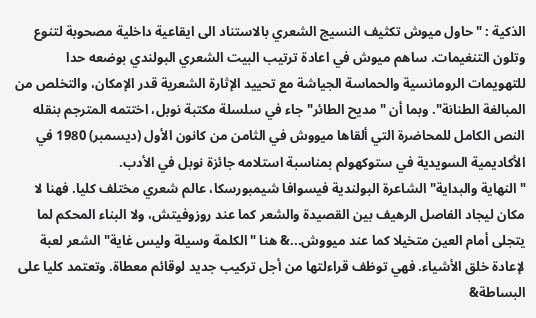الذكية : "حاول ميوش تكثيف النسيج الشعري بالاستناد الى ايقاعية داخلية مصحوبة لتنوع وتلون التنغيمات. ساهم ميوش في اعادة ترتيب البيت الشعري البولندي بوضعه حدا للتهويمات الرومانسية والحماسة الجياشة مع تحييد الإثارة الشعرية قدر الإمكان، والتخلص من المبالغة الطنانة". وبما أن "مديح الطائر" جاء في سلسلة مكتبة نوبل، اختتمه المترجم بنقله النص الكامل للمحاضرة التي ألقاها ميووش في الثامن من كانون الأول (ديسمبر) 1980 في الأكاديمية السويدية في ستوكهولم بمناسبة استلامه جائزة نوبل في الأدب.
"النهاية والبداية" الشاعرة البولندية فيسوافا شيمبورسكا، عالم شعري مختلف كليا. فهنا لا مكان ليجاد الفاصل الرهيف بين القصيدة والشعر كما عند روزوفيتش، ولا البناء المحكم لما يتجلى أمام العين متخيلا كما عند ميووش...& هنا "الكلمة وسيلة وليس غاية" الشعر لعبة لإعادة خلق الأشياء. فهي توظف قراءلتها من أجل تركيب جديد لوقائم معطاة. وتعتمد كليا على البساطة&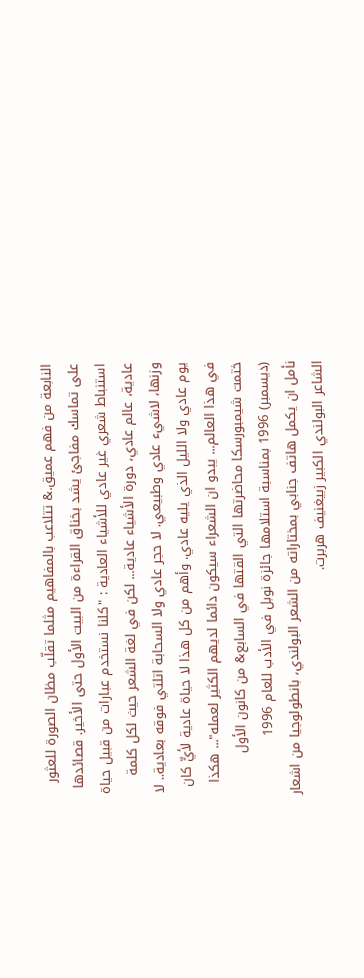النابعة من فهم عميق.& تتلاعب بالمفاهيم مثلما تقلّب مظان الصورة للعثور على تماسك مفاجئ يشد بخناق القراءة من البيت الأول حتى الأخير. قصائدها استنباط شعري غير عادي للأشياء العادية : "كلنا نستخدم عبارات من قبيل حياة عادية، عالم عادي، دورة الأشياء عادية... لكن في لغة الشعر حيث لكل كلمة وزنها، لاشيء عادي وطبيعي. لا حجر عادي ولا السحابة اتلتي فوقه بعادية.. لا يوم عادي ولا الليل الذي يليه عادي. وأهم من كل هذا لا حياة عادية لأيٍّ كان في هذا العالم... يبدو ان الشعراء سيكون دائما لديهم الكثير لعمله"... هكذا ختمت شيمبورسكا محاضرتها التي القتها في السابع& من كانون الأول (ديسمبر) 1996 بمناسبة استلامها جائزة نوبل في الأدب للعام 1996
نأمل ان يكمل هاتف جنابي بمختاراته من الشعر البولندي، بانطولوجيا من اشعار الشاعر البولندي الكبير زبيغنيف هربرت.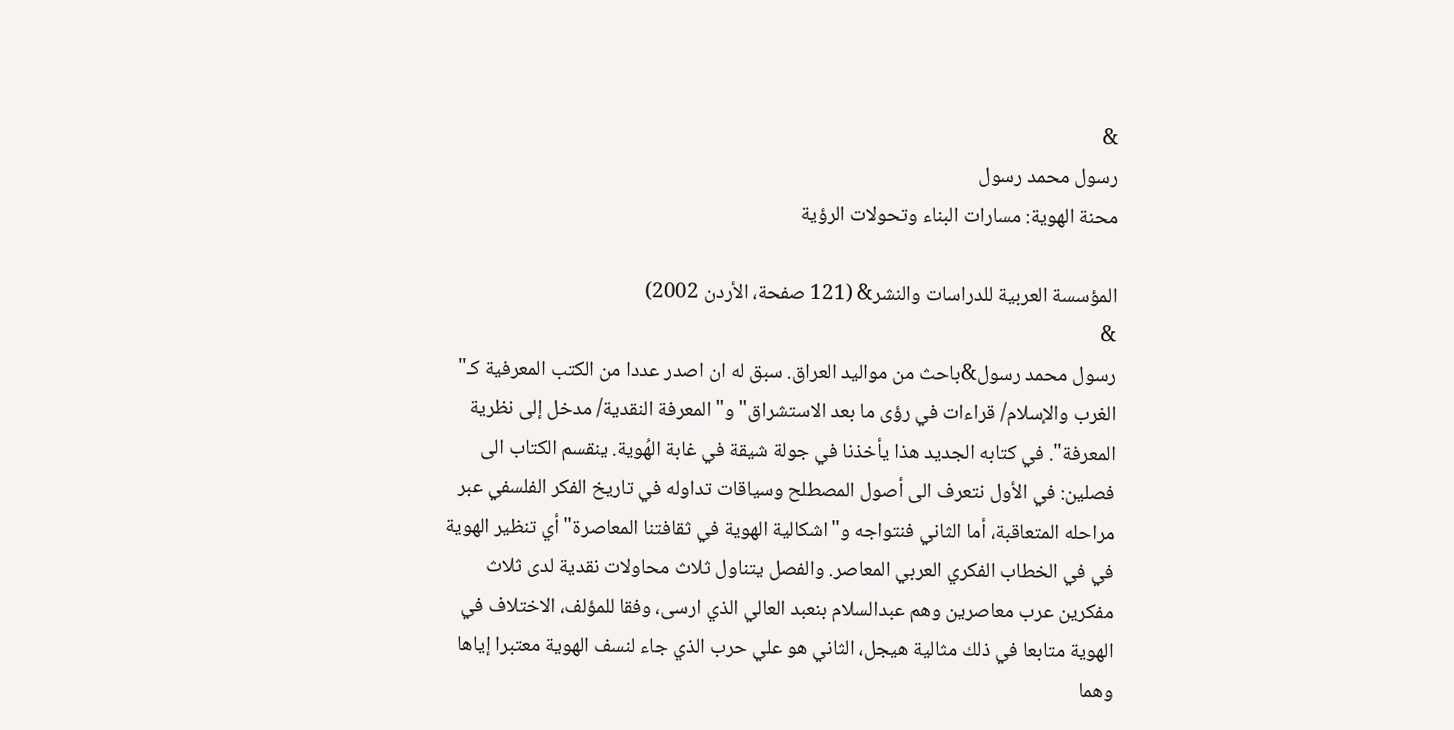&
رسول محمد رسول
محنة الهوية: مسارات البناء وتحولات الرؤية

المؤسسة العربية للدراسات والنشر& (121 صفحة، الأردن 2002)
&
رسول محمد رسول&باحث من مواليد العراق. سبق له ان اصدر عددا من الكتب المعرفية كـ" الغرب والإسلام/ قراءات في رؤى ما بعد الاستشراق" و"المعرفة النقدية/ مدخل إلى نظرية المعرفة". في كتابه الجديد هذا يأخذنا في جولة شيقة في غابة الهُوية. ينقسم الكتاب الى فصلين: في الأول نتعرف الى أصول المصطلح وسياقات تداوله في تاريخ الفكر الفلسفي عبر مراحله المتعاقبة، أما الثاني فنتواجه و"اشكالية الهوية في ثقافتنا المعاصرة" أي تنظير الهوية في في الخطاب الفكري العربي المعاصر. والفصل يتناول ثلاث محاولات نقدية لدى ثلاث مفكرين عرب معاصرين وهم عبدالسلام بنعبد العالي الذي ارسى، وفقا للمؤلف، الاختلاف في الهوية متابعا في ذلك مثالية هيجل، الثاني هو علي حرب الذي جاء لنسف الهوية معتبرا إياها وهما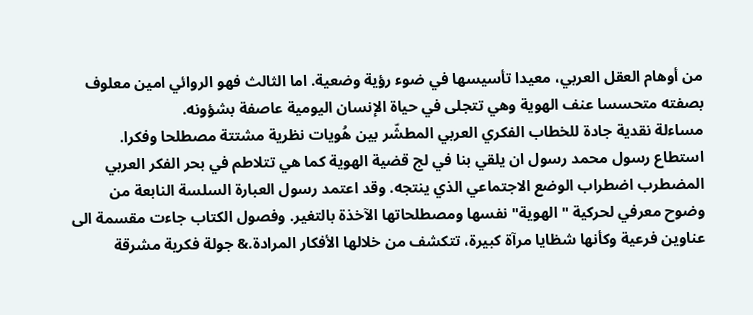من أوهام العقل العربي، معيدا تأسيسها في ضوء رؤية وضعية. اما الثالث فهو الروائي امين معلوف بصفته متحسسا عنف الهوية وهي تتجلى في حياة الإنسان اليومية عاصفة بشؤونه.
مساءلة نقدية جادة للخطاب الفكري العربي المطشّر بين هُويات نظرية مشتتة مصطلحا وفكرا. استطاع رسول محمد رسول ان يلقي بنا في لج قضية الهوية كما هي تتلاطم في بحر الفكر العربي المضطرب اضطراب الوضع الاجتماعي الذي ينتجه. وقد اعتمد رسول العبارة السلسة النابعة من وضوح معرفي لحركية "الهوية" نفسها ومصطلحاتها الآخذة بالتغير. وفصول الكتاب جاءت مقسمة الى عناوين فرعية وكأنها شظايا مرآة كبيرة، تتكشف من خلالها الأفكار المرادة.& جولة فكرية مشرقة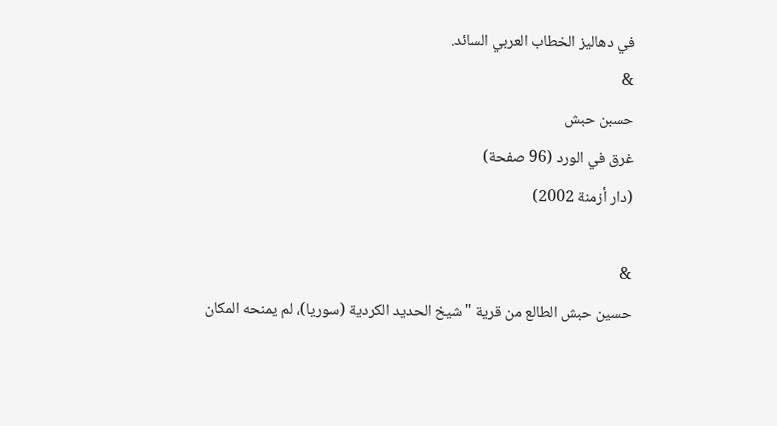في دهاليز الخطاب العربي السائد.
&
حسبن حبش
غرق في الورد (96 صفحة)
(دار أزمنة 2002)

&
حسين حبش الطالع من قرية "شيخ الحديد الكردية (سوريا)، لم يمنحه المكان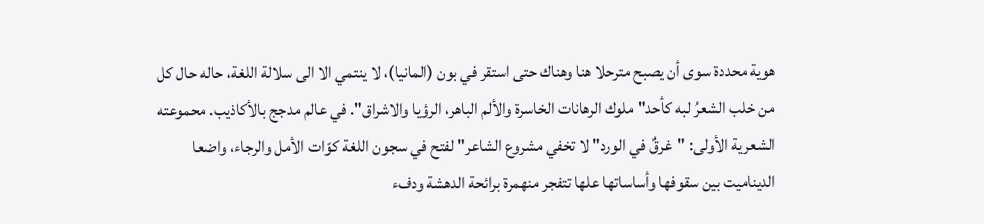هوية محددة سوى أن يصبح مترحلا هنا وهناك حتى استقر في بون (المانيا)، لا ينتمي الا الى سلالة اللغة، حاله حال كل من خلب الشعرُ لبه كأحد"ملوك الرهانات الخاسرة والألم الباهر، الرؤيا والاشراق". في عالم مدجج بالأكاذيب. محموعته الشعرية الأولى: "غرقٌ في الورد" لا تخفي مشروع الشاعر" لفتح في سجون اللغة كوّات الأمل والرجاء، واضعا الديناميت بين سقوفها وأساساتها علها تتفجر منهمرة برائحة الدهشة ودفء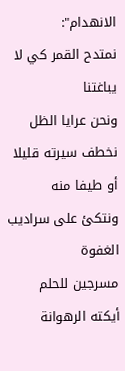الانهدام":
نمتدح القمر كي لا يباغتنا
ونحن عرايا الظل
نخطف سيرته قليلا
أو طيفا منه
ونتكئ على سراديب الغفوة
مسرجين للحلم أيكته الرهوانة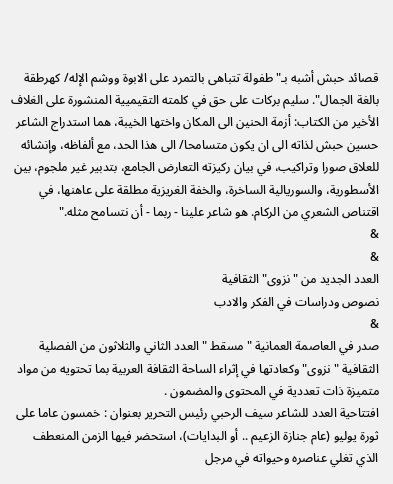قصائد حبش أشبه بـ"طفولة تتباهى بالتمرد على الابوة ووشم الإله/ كهرطقة بالغة الجمال". سليم بركات على حق في كلمته التقيميية المنشورة على الغلاف الأخير من الكتاب: أزمة الحنين الى المكان واختها الخيبة، هما استدراج الشاعر حسين حبش لذاته الى ان يكون متسامحا/ الى هذا الحد، مع ألفاظه، وإنشائه للعلاق صورا وتراكيب، في بيان ركيزته التعارض الجامع، بتدبير غير ملجوم، بين الأسطورية، والسوريالية الساخرة، والخفة الغريزية مطلقة على عاهنها، في اقتناص الشعري من الركام. هو شاعر علينا - ربما - أن نتسامح مثله."
&
&
العدد الجديد من "نزوى" الثقافية
نصوص ودراسات في الفكر والادب
&
صدر في العاصمة العمانية "مسقط " العدد الثاني والثلاثون من الفصلية الثقافية "نزوى" وكعادتها في إثراء الساحة الثقافة العربية بما تحتويه من مواد متميزة ذات تعددية في المحتوى والمضمون .
افتتاحية العدد للشاعر سيف الرحبي رئيس التحرير بعنوان : خمسون عاما على ثورة يوليو (عام جنازة الزعيم .. أو البدايات)، استحضر فيها الزمن المنعطف الذي تغلي عناصره وحيواته في مرجل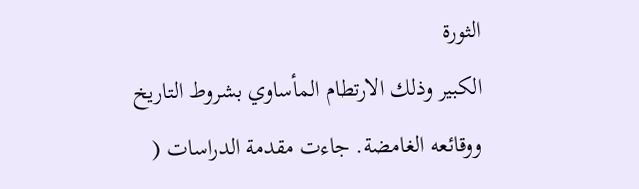الثورة
الكبير وذلك الارتطام المأساوي بشروط التاريخ ووقائعه الغامضة. جاءت مقدمة الدراسات (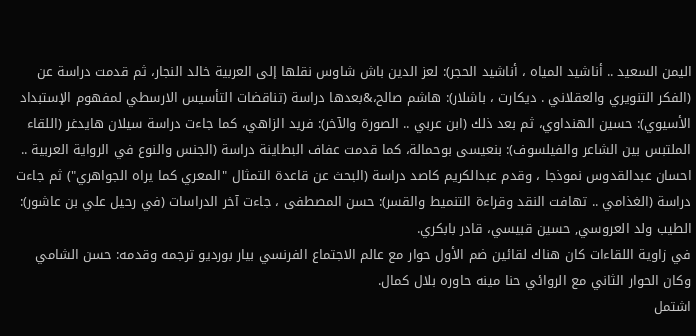اليمن السعيد .. أناشيد المياه ، أناشيد الحجر): لعز الدين باش شاوس نقلها إلى العربية خالد النجار، ثم قدمت دراسة عن (الفكر التنويري والعقلاني . ديكارت ، باشلار): هاشم صالح،&بعدها دراسة (تناقضات التأسيس الارسطي لمفهوم الإستبداد الأسيوي): حسين الهنداوي، ثم بعد ذلك (ابن عربي .. الصورة والآخر): فريد الزاهي، كما جاءت دراسة سيلان هايدغر (اللقاء الملتبس بين الشاعر والفيلسوف): بنعيسى بوحمالة، كما قدمت عفاف البطاينة دراسة (الجنس والنوع في الرواية العربية .. احسان عبدالقدوس نموذجا ، وقدم عبدالكريم كاصد دراسة (البحث عن قاعدة التمثال "المعري كما يراه الجواهري") ثم جاءت دراسة (الغذامي .. تهافت النقد وقراءة التنميط والقسر): حسن المصطفى ، جاءت آخر الدراسات (في رحيل علي بن عاشور): الطيب ولد العروسي, حسين قبيسي، قادر بابكري.
في زاوية اللقاءات كان هناك لقائين ضم الأول حوار مع عالم الاجتماع الفرنسي بيار بورديو ترجمه وقدمه: حسن الشامي وكان الحوار الثاني مع الروائي حنا مينه حاوره بلال كمال.
اشتمل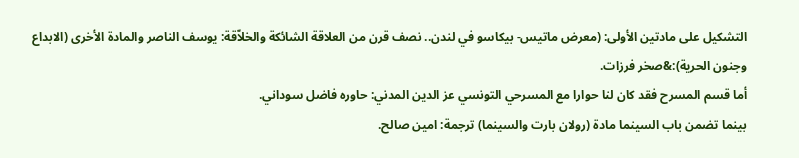التشكيل على مادتين الأولى: (معرض ماتيس- بيكاسو في لندن.. نصف قرن من العلاقة الشائكة والخلاّقة: يوسف الناصر والمادة الأخرى (الابداع وجنون الحرية):&صخر فرزات.
أما قسم المسرح فقد كان لنا حوارا مع المسرحي التونسي عز الدين المدني: حاوره فاضل سوداني.
بينما تضمن باب السينما مادة (رولان بارت والسينما) ترجمة: امين صالح.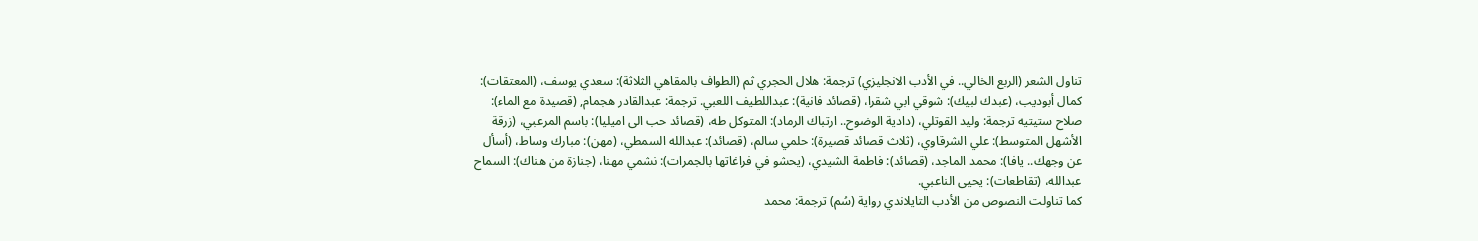تناول الشعر (الربع الخالي.. في الأدب الانجليزي) ترجمة: هلال الحجري ثم (الطواف بالمقاهي الثلاثة): سعدي يوسف، (المعتقات): كمال أبوديب، (عبدك لبيك): شوقي ابي شقرا، (قصائد فانية): عبداللطيف اللعبي. ترجمة: عبدالقادر هجمام, (قصيدة مع الماء): صلاح ستيتيه ترجمة: وليد القوتلي، (دادية الوضوح.. ارتباك الرماد): المتوكل طه، (قصائد حب الى اميليا): باسم المرعبي، (زرقة الأشهل المتوسط): علي الشرقاوي، (ثلاث قصائد قصيرة): حلمي سالم، (قصائد): عبدالله السمطي، (مهن): مبارك وساط، (أسأل عن وجهك.. يافا): محمد الماجد، (قصائد): فاطمة الشيدي، (يحشو في فراغاتها بالجمرات): نشمي مهنا، (جنازة من هناك): السماح عبدالله، (تقاطعات): يحيى الناعبي.
كما تناولت النصوص من الأدب التايلاندي رواية (سُم) ترجمة: محمد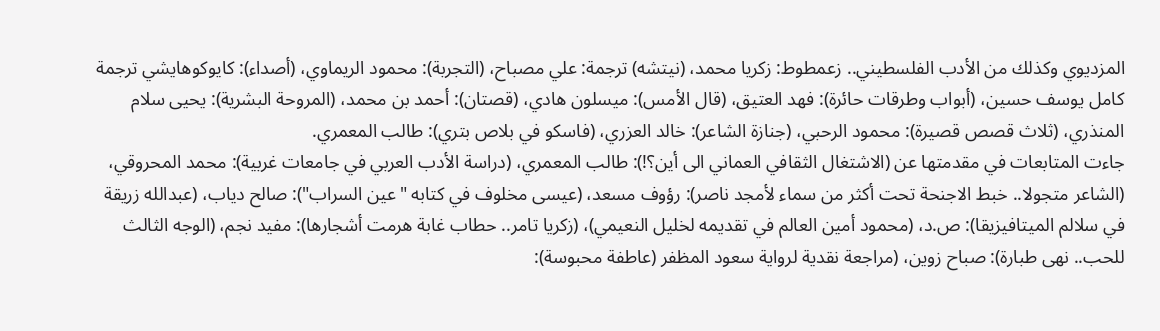المزديوي وكذلك من الأدب الفلسطيني.. زعمطوط: زكريا محمد، (نيتشه) ترجمة: علي مصباح، (التجربة): محمود الريماوي، (أصداء): كايوكوهايشي ترجمة كامل يوسف حسين، (أبواب وطرقات حائرة): فهد العتيق، (قال الأمس): ميسلون هادي، (قصتان): أحمد بن محمد، (المروحة البشرية): يحيى سلام المنذري، (ثلاث قصص قصيرة): محمود الرحبي، (جنازة الشاعر): خالد العزري، (فاسكو في بلاص بتري): طالب المعمري.
جاءت المتابعات في مقدمتها عن (الاشتغال الثقافي العماني الى أين؟!): طالب المعمري، (دراسة الأدب العربي في جامعات غربية): محمد المحروقي، (الشاعر متجولا.. خبط الاجنحة تحت أكثر من سماء لأمجد ناصر): رؤوف مسعد، (عيسى مخلوف في كتابه "عين السراب"): صالح دياب، (عبدالله زريقة في سلالم الميتافيزيقا): ص.د، (محمود أمين العالم في تقديمه لخليل النعيمي)، (زكريا تامر.. حطاب غابة هرمت أشجارها): مفيد نجم، (الوجه الثالث للحب.. نهى طبارة): صباح زوين، (مراجعة نقدية لرواية سعود المظفر (عاطفة محبوسة):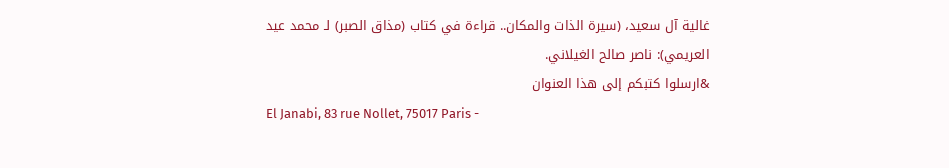غالية آل سعيد، (سيرة الذات والمكان.. قراءة في كتاب (مذاق الصبر) لـ محمد عيد العريمي): ناصر صالح الغيلاني.
&ارسلوا كتبكم إلى هذا العنوان
El Janabi, 83 rue Nollet, 75017 Paris -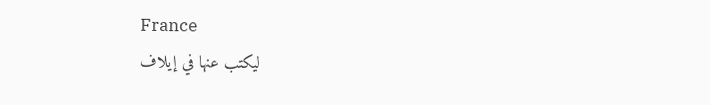France
ليكتب عنها في إيلاف